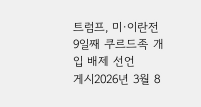트럼프, 미·이란전 9일째 쿠르드족 개입 배제 선언
게시2026년 3월 8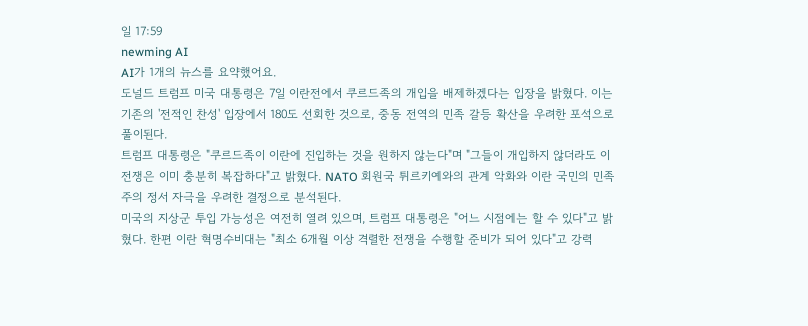일 17:59
newming AI
AI가 1개의 뉴스를 요약했어요.
도널드 트럼프 미국 대통령은 7일 이란전에서 쿠르드족의 개입을 배제하겠다는 입장을 밝혔다. 이는 기존의 '전적인 찬성' 입장에서 180도 선회한 것으로, 중동 전역의 민족 갈등 확산을 우려한 포석으로 풀이된다.
트럼프 대통령은 "쿠르드족이 이란에 진입하는 것을 원하지 않는다"며 "그들이 개입하지 않더라도 이 전쟁은 이미 충분히 복잡하다"고 밝혔다. NATO 회원국 튀르키예와의 관계 악화와 이란 국민의 민족주의 정서 자극을 우려한 결정으로 분석된다.
미국의 지상군 투입 가능성은 여전히 열려 있으며, 트럼프 대통령은 "어느 시점에는 할 수 있다"고 밝혔다. 한편 이란 혁명수비대는 "최소 6개월 이상 격렬한 전쟁을 수행할 준비가 되어 있다"고 강력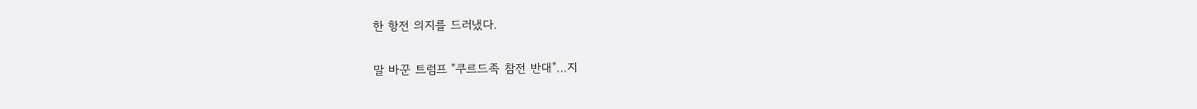한 항전 의지를 드러냈다.

말 바꾼 트럼프 "쿠르드족 참전 반대"…지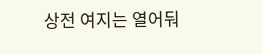상전 여지는 열어둬